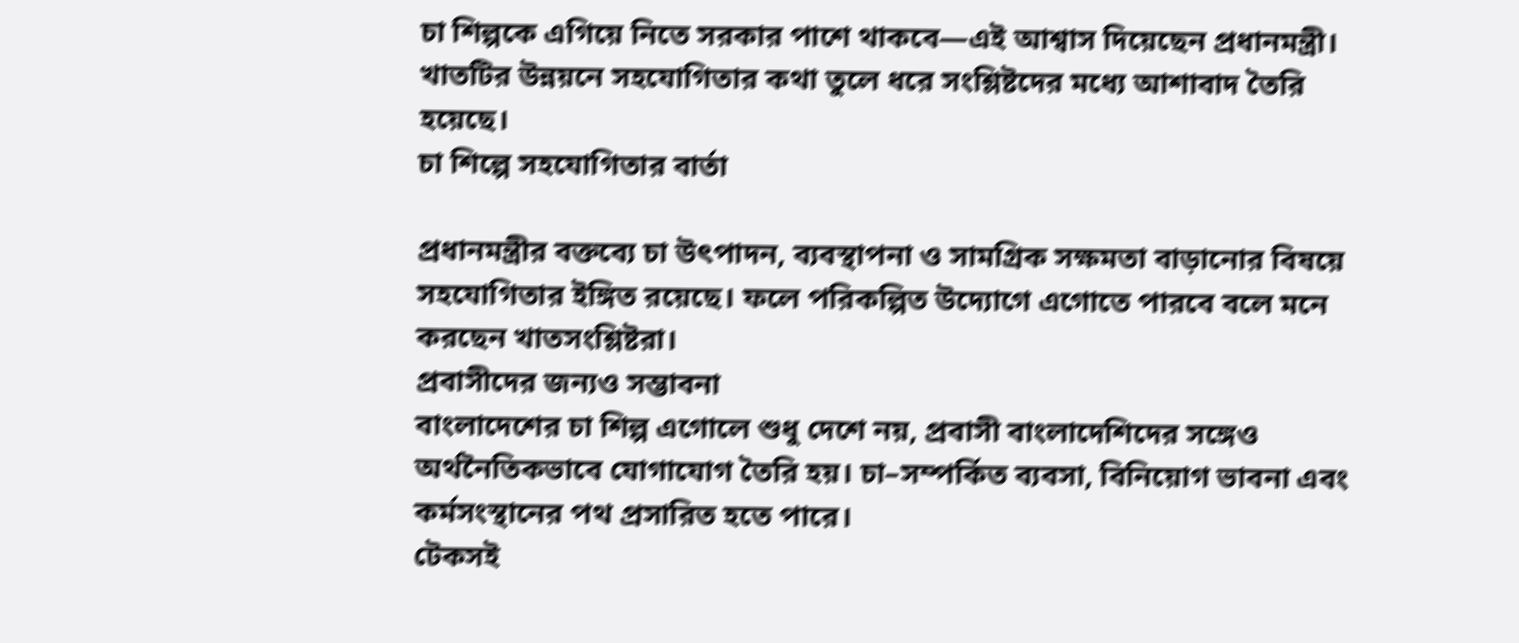চা শিল্পকে এগিয়ে নিতে সরকার পাশে থাকবে—এই আশ্বাস দিয়েছেন প্রধানমন্ত্রী। খাতটির উন্নয়নে সহযোগিতার কথা তুলে ধরে সংশ্লিষ্টদের মধ্যে আশাবাদ তৈরি হয়েছে।
চা শিল্পে সহযোগিতার বার্তা

প্রধানমন্ত্রীর বক্তব্যে চা উৎপাদন, ব্যবস্থাপনা ও সামগ্রিক সক্ষমতা বাড়ানোর বিষয়ে সহযোগিতার ইঙ্গিত রয়েছে। ফলে পরিকল্পিত উদ্যোগে এগোতে পারবে বলে মনে করছেন খাতসংশ্লিষ্টরা।
প্রবাসীদের জন্যও সম্ভাবনা
বাংলাদেশের চা শিল্প এগোলে শুধু দেশে নয়, প্রবাসী বাংলাদেশিদের সঙ্গেও অর্থনৈতিকভাবে যোগাযোগ তৈরি হয়। চা–সম্পর্কিত ব্যবসা, বিনিয়োগ ভাবনা এবং কর্মসংস্থানের পথ প্রসারিত হতে পারে।
টেকসই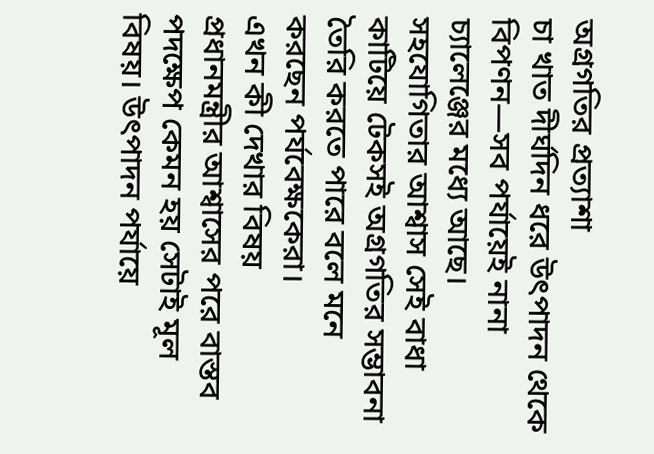অগ্রগতির প্রত্যাশা
চা খাত দীর্ঘদিন ধরে উৎপাদন থেকে বিপণন—সব পর্যায়েই নানা চ্যালেঞ্জের মধ্যে আছে। সহযোগিতার আশ্বাস সেই বাধা কাটিয়ে টেকসই অগ্রগতির সম্ভাবনা তৈরি করতে পারে বলে মনে করছেন পর্যবেক্ষকেরা।
এখন কী দেখার বিষয়
প্রধানমন্ত্রীর আশ্বাসের পরে বাস্তব পদক্ষেপ কেমন হয় সেটাই মূল বিষয়। উৎপাদন পর্যায়ে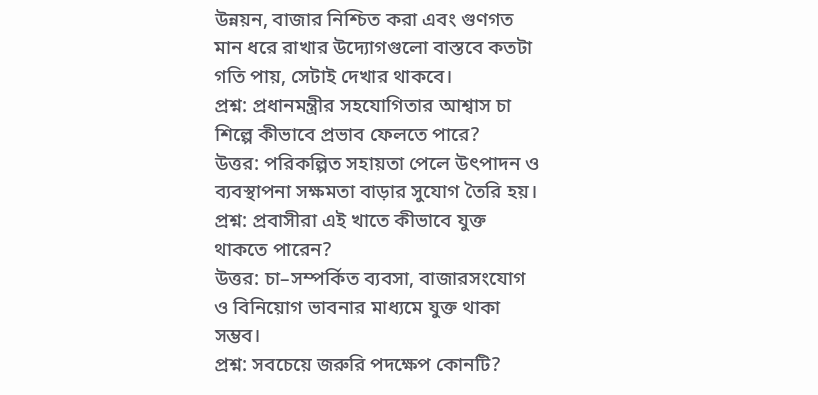উন্নয়ন, বাজার নিশ্চিত করা এবং গুণগত মান ধরে রাখার উদ্যোগগুলো বাস্তবে কতটা গতি পায়, সেটাই দেখার থাকবে।
প্রশ্ন: প্রধানমন্ত্রীর সহযোগিতার আশ্বাস চা শিল্পে কীভাবে প্রভাব ফেলতে পারে?
উত্তর: পরিকল্পিত সহায়তা পেলে উৎপাদন ও ব্যবস্থাপনা সক্ষমতা বাড়ার সুযোগ তৈরি হয়।
প্রশ্ন: প্রবাসীরা এই খাতে কীভাবে যুক্ত থাকতে পারেন?
উত্তর: চা–সম্পর্কিত ব্যবসা, বাজারসংযোগ ও বিনিয়োগ ভাবনার মাধ্যমে যুক্ত থাকা সম্ভব।
প্রশ্ন: সবচেয়ে জরুরি পদক্ষেপ কোনটি?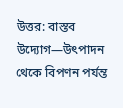উত্তর: বাস্তব উদ্যোগ—উৎপাদন থেকে বিপণন পর্যন্ত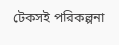টেকসই পরিকল্পনা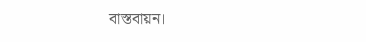বাস্তবায়ন।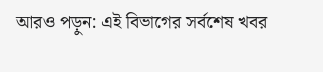আরও পড়ুন: এই বিভাগের সর্বশেষ খবর